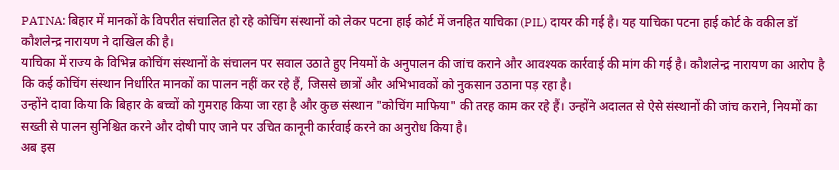PATNA: बिहार में मानकों के विपरीत संचालित हो रहे कोचिंग संस्थानों को लेकर पटना हाई कोर्ट में जनहित याचिका (PIL) दायर की गई है। यह याचिका पटना हाई कोर्ट के वकील डॉ कौशलेन्द्र नारायण ने दाखिल की है।
याचिका में राज्य के विभिन्न कोचिंग संस्थानों के संचालन पर सवाल उठाते हुए नियमों के अनुपालन की जांच कराने और आवश्यक कार्रवाई की मांग की गई है। कौशलेन्द्र नारायण का आरोप है कि कई कोचिंग संस्थान निर्धारित मानकों का पालन नहीं कर रहे हैं, जिससे छात्रों और अभिभावकों को नुकसान उठाना पड़ रहा है।
उन्होंने दावा किया कि बिहार के बच्चों को गुमराह किया जा रहा है और कुछ संस्थान "कोचिंग माफिया" की तरह काम कर रहे हैं। उन्होंने अदालत से ऐसे संस्थानों की जांच कराने, नियमों का सख्ती से पालन सुनिश्चित करने और दोषी पाए जाने पर उचित कानूनी कार्रवाई करने का अनुरोध किया है।
अब इस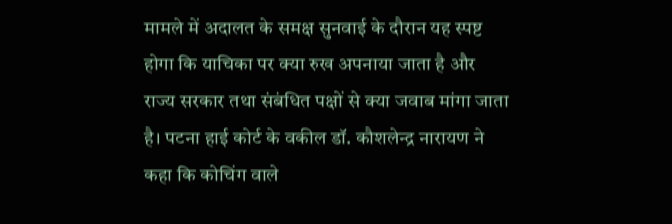मामले में अदालत के समक्ष सुनवाई के दौरान यह स्पष्ट होगा कि याचिका पर क्या रुख अपनाया जाता है और राज्य सरकार तथा संबंधित पक्षों से क्या जवाब मांगा जाता है। पटना हाई कोर्ट के वकील डॉ. कौशलेन्द्र नारायण ने कहा कि कोचिंग वाले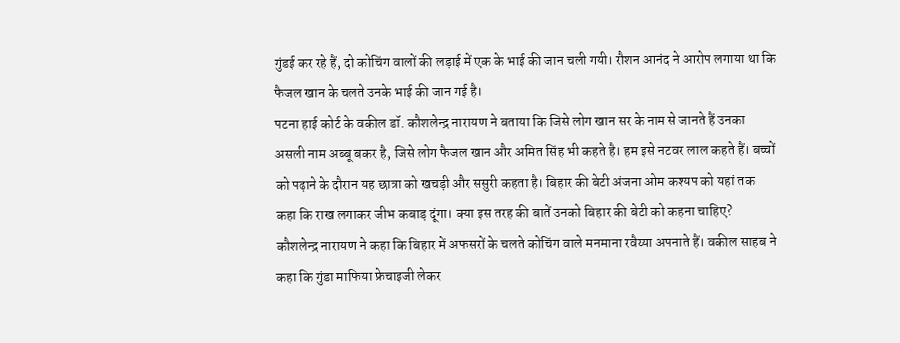गुंडई कर रहे हैं, दो कोचिंग वालों की लड़ाई में एक के भाई की जान चली गयी। रौशन आनंद ने आरोप लगाया था कि फैजल खान के चलते उनके भाई की जान गई है।
पटना हाई कोर्ट के वकील डॉ. कौशलेन्द्र नारायण ने बताया कि जिसे लोग खान सर के नाम से जानते हैं उनका असली नाम अब्बू बकर है, जिसे लोग फैजल खान और अमित सिंह भी कहते है। हम इसे नटवर लाल कहते हैं। बच्चों को पढ़ाने के दौरान यह छात्रा को खचड़ी और ससुरी कहता है। बिहार की बेटी अंजना ओम कश्यप को यहां तक कहा कि राख लगाकर जीभ कबाड़ दूंगा। क्या इस तरह की बातें उनको बिहार की बेटी को कहना चाहिए?
कौशलेन्द्र नारायण ने कहा कि बिहार में अफसरों के चलते कोचिंग वाले मनमाना रवैय्या अपनाते हैं। वकील साहब ने कहा कि गुंडा माफिया फ्रेचाइजी लेकर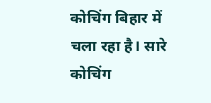कोचिंग बिहार में चला रहा है। सारे कोचिंग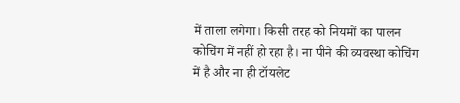में ताला लगेगा। किसी तरह को नियमों का पालन कोचिंग में नहीं हो रहा है। ना पीने की व्यवस्था कोचिंग में है और ना ही टॉयलेट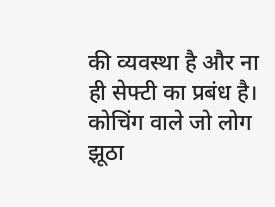की व्यवस्था है और ना ही सेफ्टी का प्रबंध है। कोचिंग वाले जो लोग झूठा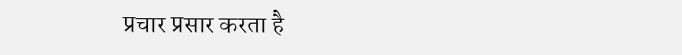प्रचार प्रसार करता है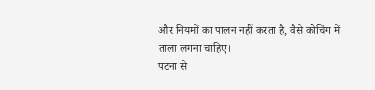और नियमों का पालन नहीं करता है, वैसे कोचिंग में ताला लगना चाहिए।
पटना से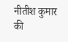नीतीश कुमार की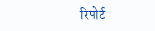रिपोर्ट